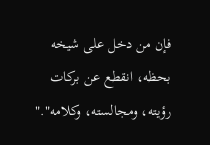فإن من دخل على شيخه بحظه، انقطع عن بركات رؤيته، ومجالسته، وكلامه"."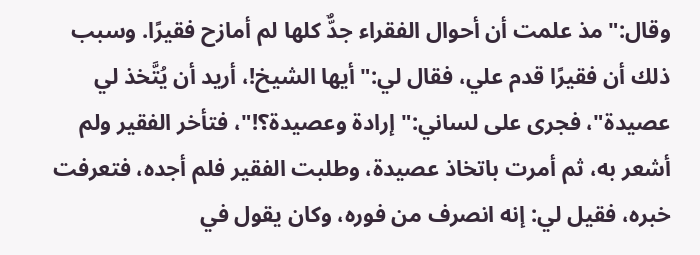وقال:"مذ علمت أن أحوال الفقراء جدٌّ كلها لم أمازح فقيرًا. وسبب ذلك أن فقيرًا قدم علي، فقال لي:"أيها الشيخ!، أريد أن يُتَّخذ لي عصيدة"، فجرى على لساني:"إرادة وعصيدة؟!"، فتأخر الفقير ولم أشعر به، ثم أمرت باتخاذ عصيدة، وطلبت الفقير فلم أجده، فتعرفت خبره، فقيل لي: إنه انصرف من فوره، وكان يقول في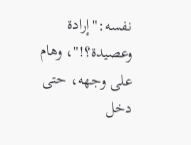نفسه:"إرادة وعصيدة؟!"، وهام على وجهه، حتى دخل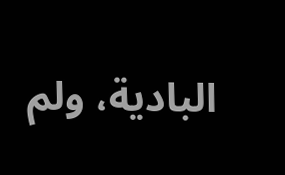البادية، ولم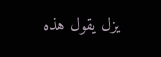يزل يقول هذه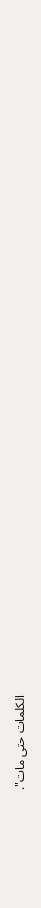الكلمات حتى مات".